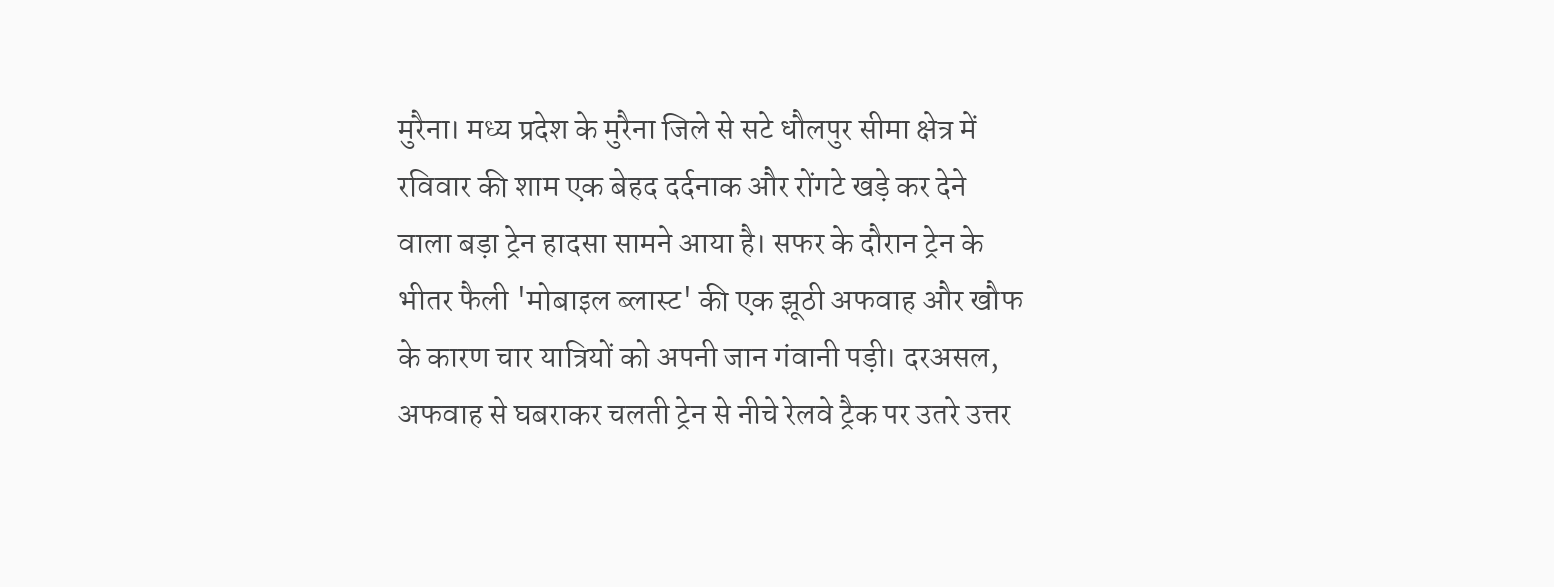मुरैना। मध्य प्रदेश के मुरैना जिले से सटे धौलपुर सीमा क्षेत्र में रविवार की शाम एक बेहद दर्दनाक और रोंगटे खड़े कर देने वाला बड़ा ट्रेन हादसा सामने आया है। सफर के दौरान ट्रेन के भीतर फैली 'मोबाइल ब्लास्ट' की एक झूठी अफवाह और खौफ के कारण चार यात्रियों को अपनी जान गंवानी पड़ी। दरअसल, अफवाह से घबराकर चलती ट्रेन से नीचे रेलवे ट्रैक पर उतरे उत्तर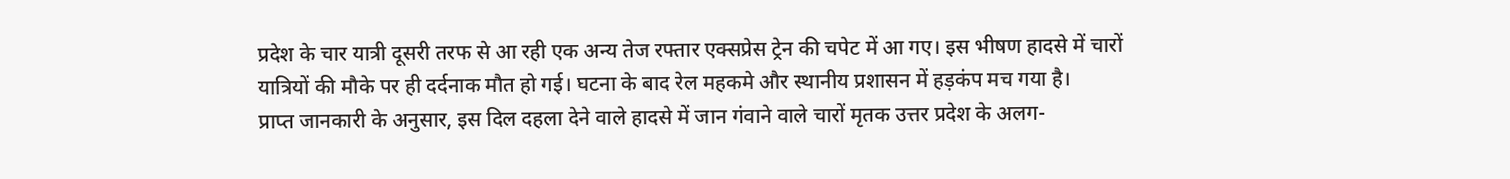प्रदेश के चार यात्री दूसरी तरफ से आ रही एक अन्य तेज रफ्तार एक्सप्रेस ट्रेन की चपेट में आ गए। इस भीषण हादसे में चारों यात्रियों की मौके पर ही दर्दनाक मौत हो गई। घटना के बाद रेल महकमे और स्थानीय प्रशासन में हड़कंप मच गया है।
प्राप्त जानकारी के अनुसार, इस दिल दहला देने वाले हादसे में जान गंवाने वाले चारों मृतक उत्तर प्रदेश के अलग-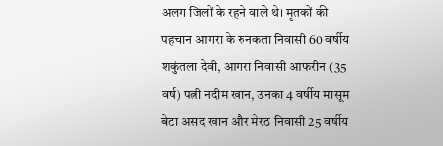अलग जिलों के रहने वाले थे। मृतकों की पहचान आगरा के रुनकता निवासी 60 वर्षीय शकुंतला देवी, आगरा निवासी आफरीन (35 वर्ष) पत्नी नदीम खान, उनका 4 वर्षीय मासूम बेटा असद खान और मेरठ निवासी 25 वर्षीय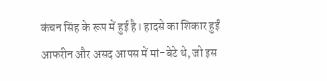कंचन सिंह के रूप में हुई है। हादसे का शिकार हुईं आफरीन और असद आपस में मां-बेटे थे, जो इस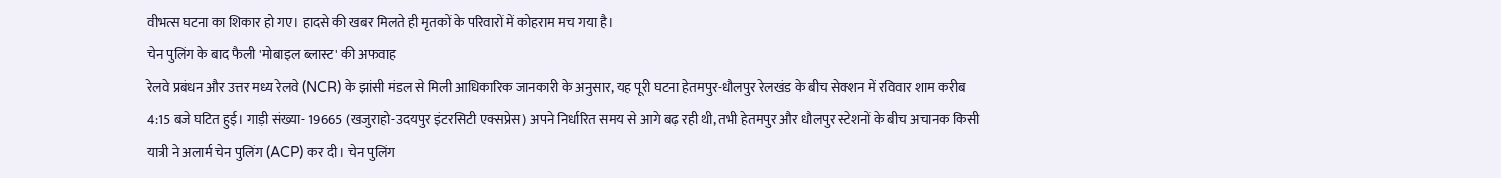वीभत्स घटना का शिकार हो गए। हादसे की खबर मिलते ही मृतकों के परिवारों में कोहराम मच गया है।
चेन पुलिंग के बाद फैली 'मोबाइल ब्लास्ट' की अफवाह
रेलवे प्रबंधन और उत्तर मध्य रेलवे (NCR) के झांसी मंडल से मिली आधिकारिक जानकारी के अनुसार, यह पूरी घटना हेतमपुर-धौलपुर रेलखंड के बीच सेक्शन में रविवार शाम करीब 4:15 बजे घटित हुई। गाड़ी संख्या- 19665 (खजुराहो-उदयपुर इंटरसिटी एक्सप्रेस) अपने निर्धारित समय से आगे बढ़ रही थी, तभी हेतमपुर और धौलपुर स्टेशनों के बीच अचानक किसी यात्री ने अलार्म चेन पुलिंग (ACP) कर दी। चेन पुलिंग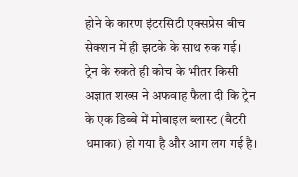होने के कारण इंटरसिटी एक्सप्रेस बीच सेक्शन में ही झटके के साथ रुक गई।
ट्रेन के रुकते ही कोच के भीतर किसी अज्ञात शख्स ने अफवाह फैला दी कि ट्रेन के एक डिब्बे में मोबाइल ब्लास्ट (बैटरी धमाका) हो गया है और आग लग गई है।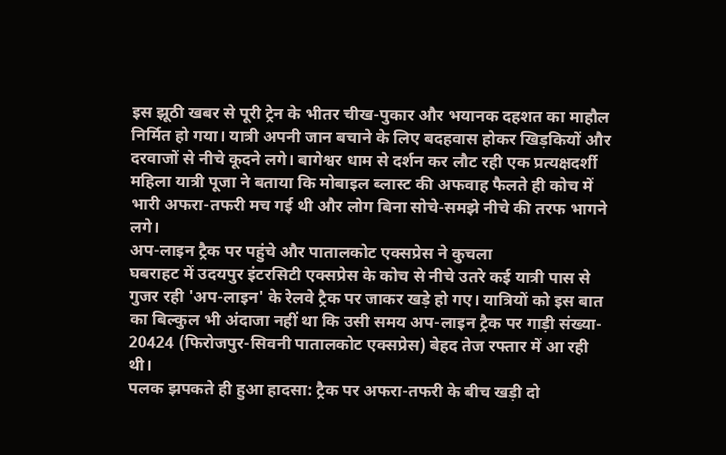इस झूठी खबर से पूरी ट्रेन के भीतर चीख-पुकार और भयानक दहशत का माहौल निर्मित हो गया। यात्री अपनी जान बचाने के लिए बदहवास होकर खिड़कियों और दरवाजों से नीचे कूदने लगे। बागेश्वर धाम से दर्शन कर लौट रही एक प्रत्यक्षदर्शी महिला यात्री पूजा ने बताया कि मोबाइल ब्लास्ट की अफवाह फैलते ही कोच में भारी अफरा-तफरी मच गई थी और लोग बिना सोचे-समझे नीचे की तरफ भागने लगे।
अप-लाइन ट्रैक पर पहुंचे और पातालकोट एक्सप्रेस ने कुचला
घबराहट में उदयपुर इंटरसिटी एक्सप्रेस के कोच से नीचे उतरे कई यात्री पास से गुजर रही 'अप-लाइन' के रेलवे ट्रैक पर जाकर खड़े हो गए। यात्रियों को इस बात का बिल्कुल भी अंदाजा नहीं था कि उसी समय अप-लाइन ट्रैक पर गाड़ी संख्या- 20424 (फिरोजपुर-सिवनी पातालकोट एक्सप्रेस) बेहद तेज रफ्तार में आ रही थी।
पलक झपकते ही हुआ हादसा: ट्रैक पर अफरा-तफरी के बीच खड़ी दो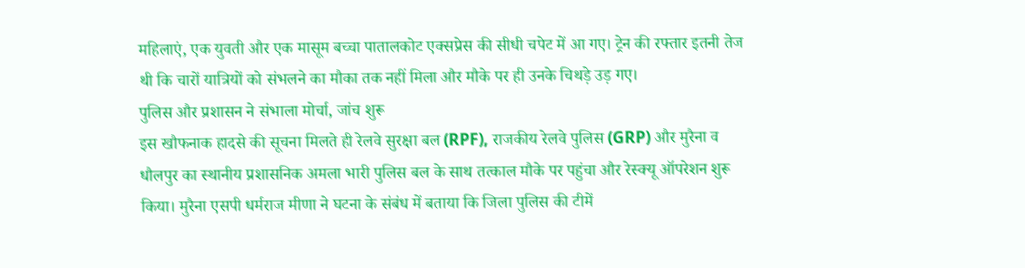महिलाएं, एक युवती और एक मासूम बच्चा पातालकोट एक्सप्रेस की सीधी चपेट में आ गए। ट्रेन की रफ्तार इतनी तेज थी कि चारों यात्रियों को संभलने का मौका तक नहीं मिला और मौके पर ही उनके चिथड़े उड़ गए।
पुलिस और प्रशासन ने संभाला मोर्चा, जांच शुरू
इस खौफनाक हादसे की सूचना मिलते ही रेलवे सुरक्षा बल (RPF), राजकीय रेलवे पुलिस (GRP) और मुरैना व धौलपुर का स्थानीय प्रशासनिक अमला भारी पुलिस बल के साथ तत्काल मौके पर पहुंचा और रेस्क्यू ऑपरेशन शुरू किया। मुरैना एसपी धर्मराज मीणा ने घटना के संबंध में बताया कि जिला पुलिस की टीमें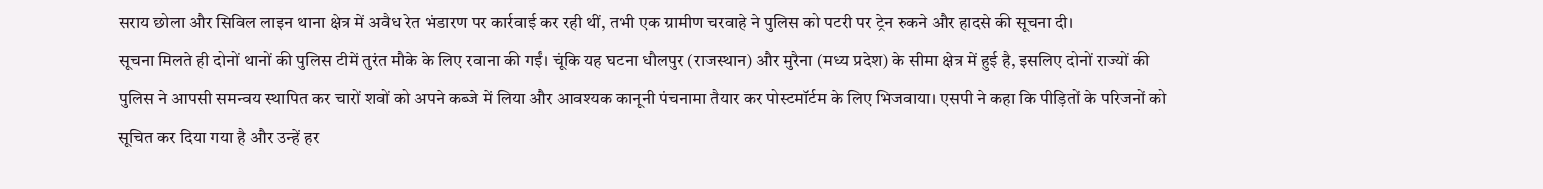सराय छोला और सिविल लाइन थाना क्षेत्र में अवैध रेत भंडारण पर कार्रवाई कर रही थीं, तभी एक ग्रामीण चरवाहे ने पुलिस को पटरी पर ट्रेन रुकने और हादसे की सूचना दी।
सूचना मिलते ही दोनों थानों की पुलिस टीमें तुरंत मौके के लिए रवाना की गईं। चूंकि यह घटना धौलपुर (राजस्थान) और मुरैना (मध्य प्रदेश) के सीमा क्षेत्र में हुई है, इसलिए दोनों राज्यों की पुलिस ने आपसी समन्वय स्थापित कर चारों शवों को अपने कब्जे में लिया और आवश्यक कानूनी पंचनामा तैयार कर पोस्टमॉर्टम के लिए भिजवाया। एसपी ने कहा कि पीड़ितों के परिजनों को सूचित कर दिया गया है और उन्हें हर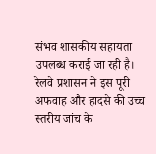संभव शासकीय सहायता उपलब्ध कराई जा रही है। रेलवे प्रशासन ने इस पूरी अफवाह और हादसे की उच्च स्तरीय जांच के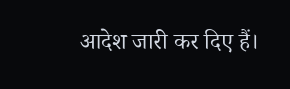आदेश जारी कर दिए हैं।